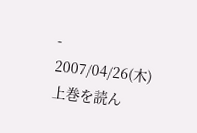- 2007/04/26(木)
上巻を読ん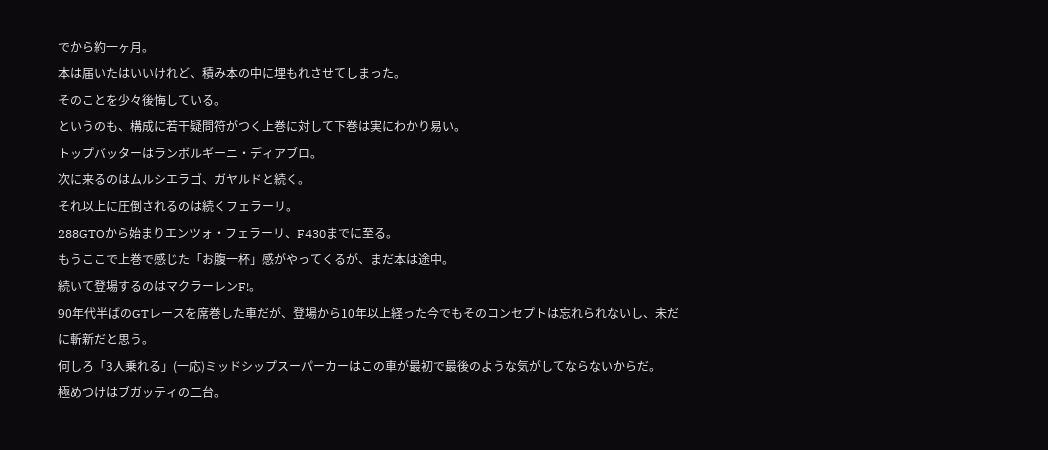でから約一ヶ月。
本は届いたはいいけれど、積み本の中に埋もれさせてしまった。
そのことを少々後悔している。
というのも、構成に若干疑問符がつく上巻に対して下巻は実にわかり易い。
トップバッターはランボルギーニ・ディアブロ。
次に来るのはムルシエラゴ、ガヤルドと続く。
それ以上に圧倒されるのは続くフェラーリ。
288GTOから始まりエンツォ・フェラーリ、F430までに至る。
もうここで上巻で感じた「お腹一杯」感がやってくるが、まだ本は途中。
続いて登場するのはマクラーレンF!。
90年代半ばのGTレースを席巻した車だが、登場から10年以上経った今でもそのコンセプトは忘れられないし、未だに斬新だと思う。
何しろ「3人乗れる」(一応)ミッドシップスーパーカーはこの車が最初で最後のような気がしてならないからだ。
極めつけはブガッティの二台。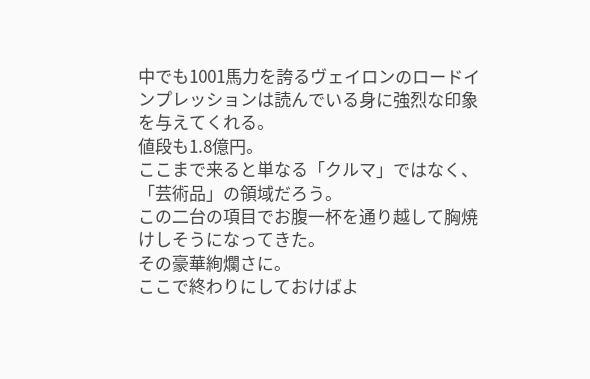中でも1001馬力を誇るヴェイロンのロードインプレッションは読んでいる身に強烈な印象を与えてくれる。
値段も1.8億円。
ここまで来ると単なる「クルマ」ではなく、「芸術品」の領域だろう。
この二台の項目でお腹一杯を通り越して胸焼けしそうになってきた。
その豪華絢爛さに。
ここで終わりにしておけばよ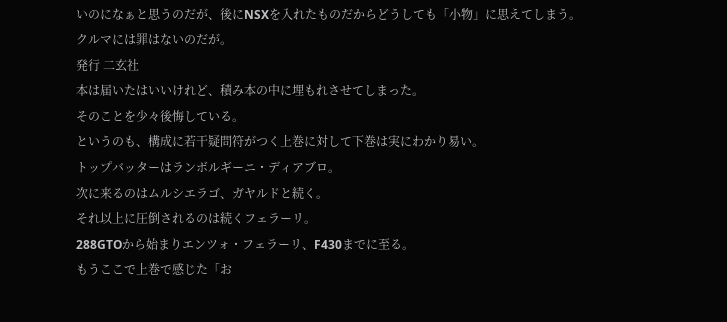いのになぁと思うのだが、後にNSXを入れたものだからどうしても「小物」に思えてしまう。
クルマには罪はないのだが。
発行 二玄社
本は届いたはいいけれど、積み本の中に埋もれさせてしまった。
そのことを少々後悔している。
というのも、構成に若干疑問符がつく上巻に対して下巻は実にわかり易い。
トップバッターはランボルギーニ・ディアブロ。
次に来るのはムルシエラゴ、ガヤルドと続く。
それ以上に圧倒されるのは続くフェラーリ。
288GTOから始まりエンツォ・フェラーリ、F430までに至る。
もうここで上巻で感じた「お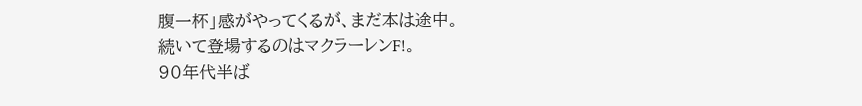腹一杯」感がやってくるが、まだ本は途中。
続いて登場するのはマクラーレンF!。
90年代半ば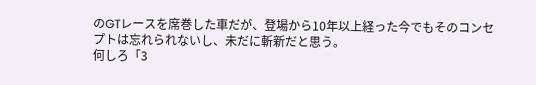のGTレースを席巻した車だが、登場から10年以上経った今でもそのコンセプトは忘れられないし、未だに斬新だと思う。
何しろ「3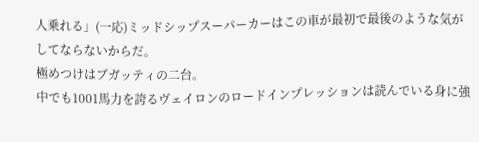人乗れる」(一応)ミッドシップスーパーカーはこの車が最初で最後のような気がしてならないからだ。
極めつけはブガッティの二台。
中でも1001馬力を誇るヴェイロンのロードインプレッションは読んでいる身に強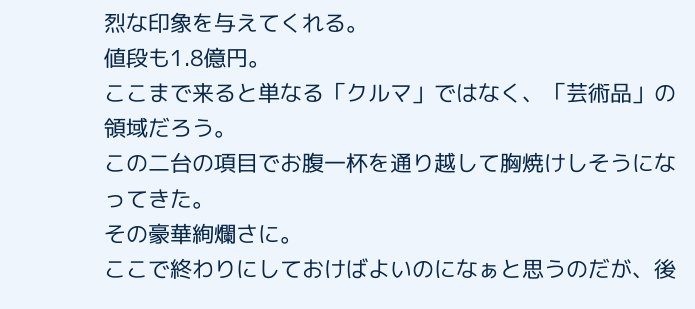烈な印象を与えてくれる。
値段も1.8億円。
ここまで来ると単なる「クルマ」ではなく、「芸術品」の領域だろう。
この二台の項目でお腹一杯を通り越して胸焼けしそうになってきた。
その豪華絢爛さに。
ここで終わりにしておけばよいのになぁと思うのだが、後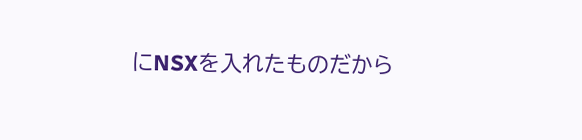にNSXを入れたものだから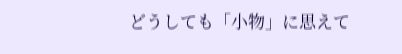どうしても「小物」に思えて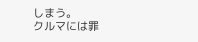しまう。
クルマには罪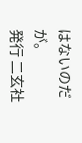はないのだが。
発行 二玄社